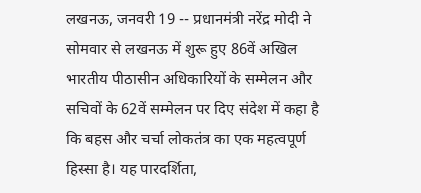लखनऊ, जनवरी 19 -- प्रधानमंत्री नरेंद्र मोदी ने सोमवार से लखनऊ में शुरू हुए 86वें अखिल भारतीय पीठासीन अधिकारियों के सम्मेलन और सचिवों के 62वें सम्मेलन पर दिए संदेश में कहा है कि बहस और चर्चा लोकतंत्र का एक महत्वपूर्ण हिस्सा है। यह पारदर्शिता,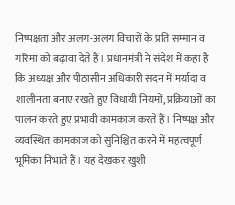निष्पक्षता और अलग-अलग विचारों के प्रति सम्मान व गरिमा को बढ़ावा देते हैं। प्रधानमंत्री ने संदेश में कहा है कि अध्यक्ष और पीठासीन अधिकारी सदन में मर्यादा व शालीनता बनाए रखते हुए विधायी नियमों, प्रक्रियाओं का पालन करते हुए प्रभावी कामकाज करते हैं। निष्पक्ष और व्यवस्थित कामकाज को सुनिश्चित करने में महत्वपूर्ण भूमिका निभाते हैं। यह देखकर खुशी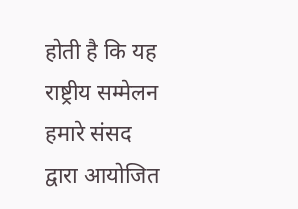होती है कि यह राष्ट्रीय सम्मेलन हमारे संसद द्वारा आयोजित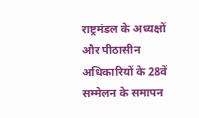राष्ट्रमंडल के अध्यक्षों और पीठासीन अधिकारियों के 28वें सम्मेलन के समापन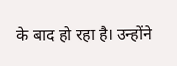के बाद हो रहा है। उन्होंने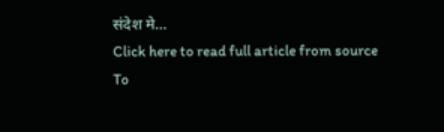संदेश मे...
Click here to read full article from source
To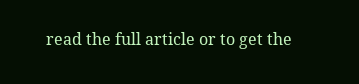read the full article or to get the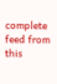complete feed from this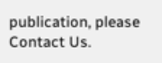publication, please
Contact Us.